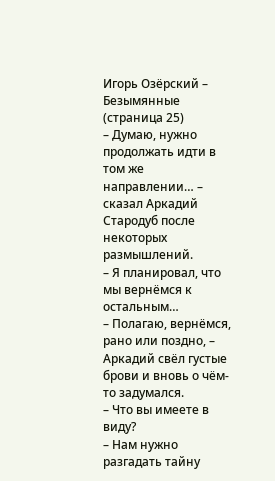Игорь Озёрский – Безымянные (страница 25)
– Думаю, нужно продолжать идти в том же направлении… – сказал Аркадий Стародуб после некоторых размышлений.
– Я планировал, что мы вернёмся к остальным…
– Полагаю, вернёмся, рано или поздно, – Аркадий свёл густые брови и вновь о чём-то задумался.
– Что вы имеете в виду?
– Нам нужно разгадать тайну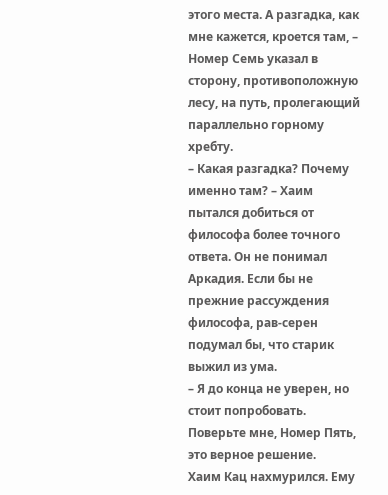этого места. А разгадка, как мне кажется, кроется там, – Номер Семь указал в сторону, противоположную лесу, на путь, пролегающий параллельно горному хребту.
– Какая разгадка? Почему именно там? – Хаим пытался добиться от философа более точного ответа. Он не понимал Аркадия. Если бы не прежние рассуждения философа, рав-серен подумал бы, что старик выжил из ума.
– Я до конца не уверен, но стоит попробовать. Поверьте мне, Номер Пять, это верное решение.
Хаим Кац нахмурился. Ему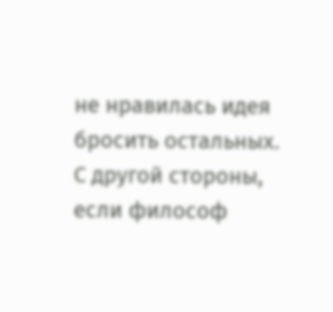не нравилась идея бросить остальных. С другой стороны, если философ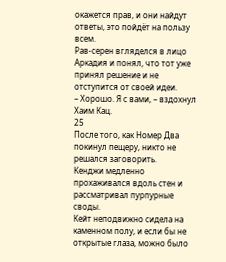окажется прав, и они найдут ответы, это пойдёт на пользу всем.
Рав-серен вгляделся в лицо Аркадия и понял, что тот уже принял решение и не отступится от своей идеи.
– Хорошо. Я с вами, – вздохнул Хаим Кац.
25
После того, как Номер Два покинул пещеру, никто не решался заговорить.
Кенджи медленно прохаживался вдоль стен и рассматривал пурпурные своды.
Кейт неподвижно сидела на каменном полу, и если бы не открытые глаза, можно было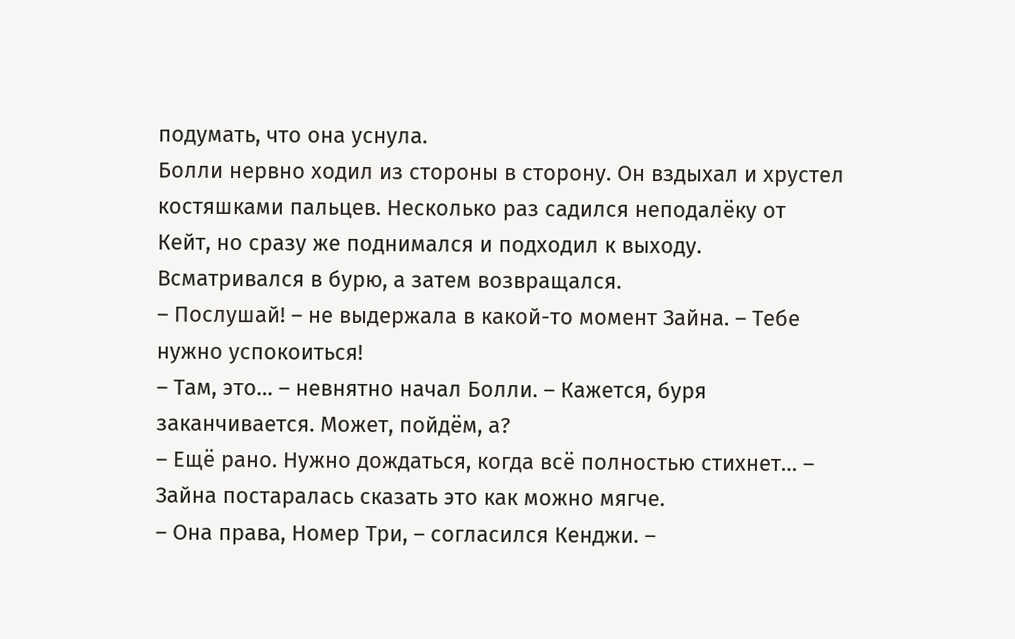подумать, что она уснула.
Болли нервно ходил из стороны в сторону. Он вздыхал и хрустел костяшками пальцев. Несколько раз садился неподалёку от Кейт, но сразу же поднимался и подходил к выходу. Всматривался в бурю, а затем возвращался.
– Послушай! – не выдержала в какой-то момент Зайна. – Тебе нужно успокоиться!
– Там, это… – невнятно начал Болли. – Кажется, буря заканчивается. Может, пойдём, а?
– Ещё рано. Нужно дождаться, когда всё полностью стихнет… – Зайна постаралась сказать это как можно мягче.
– Она права, Номер Три, – согласился Кенджи. –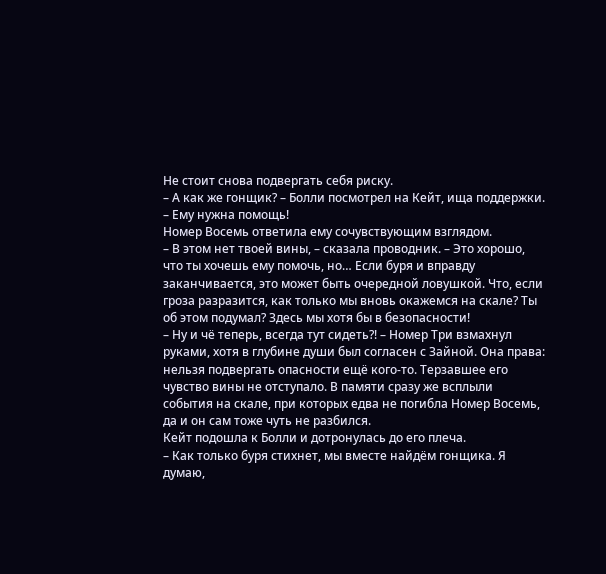Не стоит снова подвергать себя риску.
– А как же гонщик? – Болли посмотрел на Кейт, ища поддержки. – Ему нужна помощь!
Номер Восемь ответила ему сочувствующим взглядом.
– В этом нет твоей вины, – сказала проводник. – Это хорошо, что ты хочешь ему помочь, но… Если буря и вправду заканчивается, это может быть очередной ловушкой. Что, если гроза разразится, как только мы вновь окажемся на скале? Ты об этом подумал? Здесь мы хотя бы в безопасности!
– Ну и чё теперь, всегда тут сидеть?! – Номер Три взмахнул руками, хотя в глубине души был согласен с Зайной. Она права: нельзя подвергать опасности ещё кого-то. Терзавшее его чувство вины не отступало. В памяти сразу же всплыли события на скале, при которых едва не погибла Номер Восемь, да и он сам тоже чуть не разбился.
Кейт подошла к Болли и дотронулась до его плеча.
– Как только буря стихнет, мы вместе найдём гонщика. Я думаю,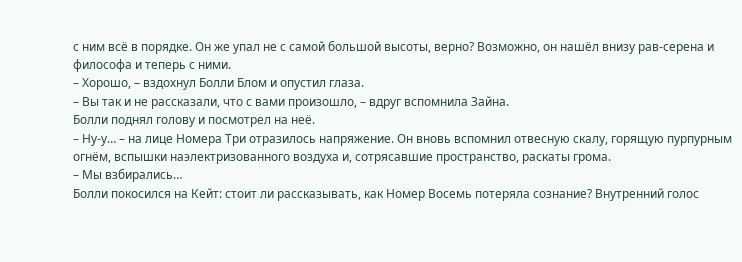с ним всё в порядке. Он же упал не с самой большой высоты, верно? Возможно, он нашёл внизу рав-серена и философа и теперь с ними.
– Хорошо, – вздохнул Болли Блом и опустил глаза.
– Вы так и не рассказали, что с вами произошло, – вдруг вспомнила Зайна.
Болли поднял голову и посмотрел на неё.
– Ну-у… – на лице Номера Три отразилось напряжение. Он вновь вспомнил отвесную скалу, горящую пурпурным огнём, вспышки наэлектризованного воздуха и, сотрясавшие пространство, раскаты грома.
– Мы взбирались…
Болли покосился на Кейт: стоит ли рассказывать, как Номер Восемь потеряла сознание? Внутренний голос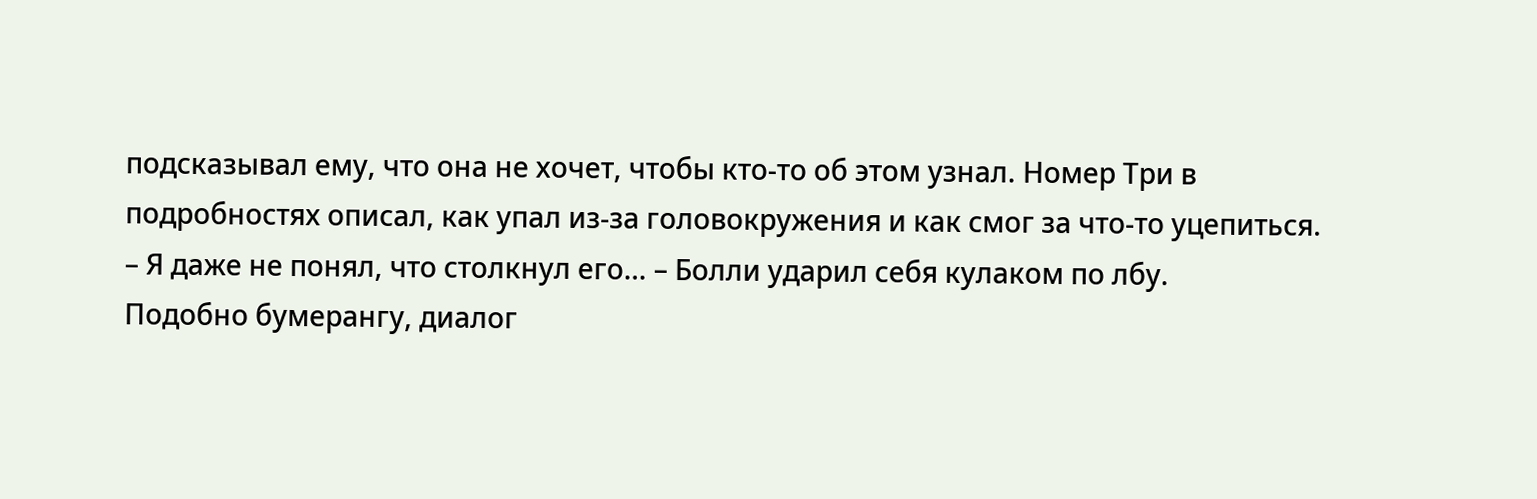подсказывал ему, что она не хочет, чтобы кто-то об этом узнал. Номер Три в подробностях описал, как упал из-за головокружения и как смог за что-то уцепиться.
– Я даже не понял, что столкнул его… – Болли ударил себя кулаком по лбу.
Подобно бумерангу, диалог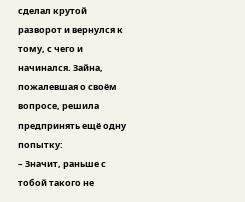сделал крутой разворот и вернулся к тому, с чего и начинался. Зайна, пожалевшая о своём вопросе, решила предпринять ещё одну попытку:
– Значит, раньше с тобой такого не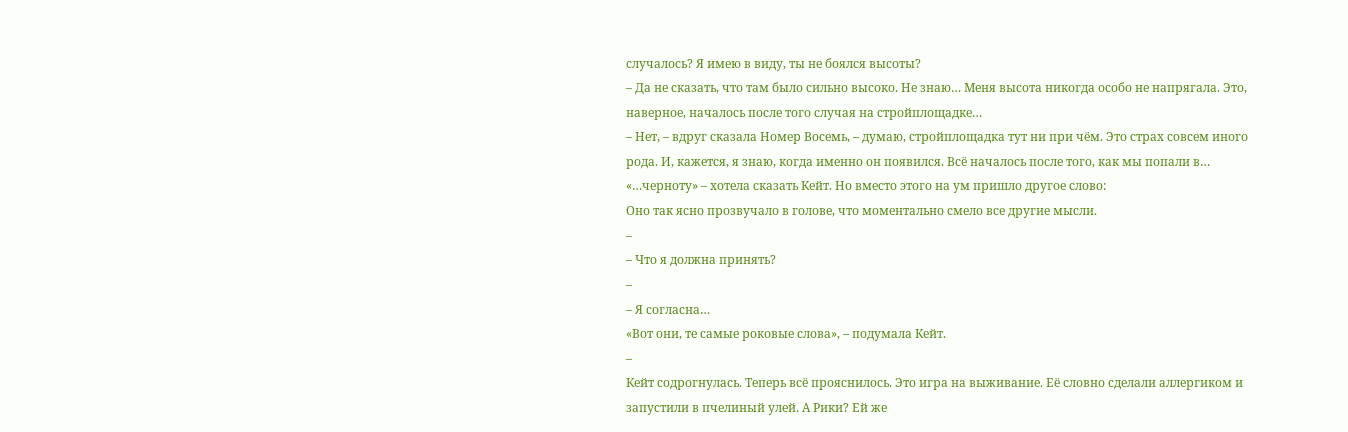случалось? Я имею в виду, ты не боялся высоты?
– Да не сказать, что там было сильно высоко. Не знаю… Меня высота никогда особо не напрягала. Это, наверное, началось после того случая на стройплощадке…
– Нет, – вдруг сказала Номер Восемь, – думаю, стройплощадка тут ни при чём. Это страх совсем иного рода. И, кажется, я знаю, когда именно он появился. Всё началось после того, как мы попали в…
«…черноту» – хотела сказать Кейт. Но вместо этого на ум пришло другое слово:
Оно так ясно прозвучало в голове, что моментально смело все другие мысли.
–
– Что я должна принять?
–
– Я согласна…
«Вот они, те самые роковые слова», – подумала Кейт.
–
Кейт содрогнулась. Теперь всё прояснилось. Это игра на выживание. Её словно сделали аллергиком и запустили в пчелиный улей. А Рики? Ей же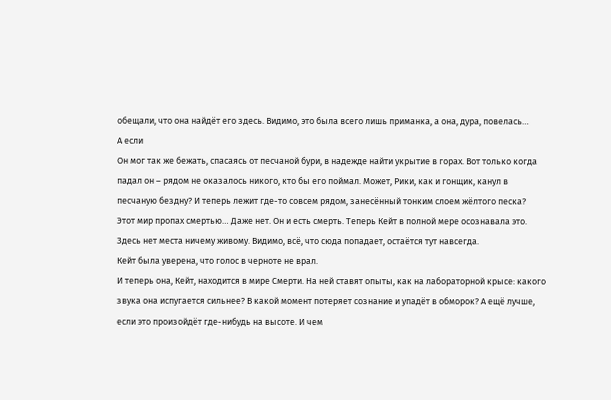обещали, что она найдёт его здесь. Видимо, это была всего лишь приманка, а она, дура, повелась…
А если
Он мог так же бежать, спасаясь от песчаной бури, в надежде найти укрытие в горах. Вот только когда падал он – рядом не оказалось никого, кто бы его поймал. Может, Рики, как и гонщик, канул в песчаную бездну? И теперь лежит где-то совсем рядом, занесённый тонким слоем жёлтого песка?
Этот мир пропах смертью… Даже нет. Он и есть смерть. Теперь Кейт в полной мере осознавала это. Здесь нет места ничему живому. Видимо, всё, что сюда попадает, остаётся тут навсегда.
Кейт была уверена, что голос в черноте не врал.
И теперь она, Кейт, находится в мире Смерти. На ней ставят опыты, как на лабораторной крысе: какого звука она испугается сильнее? В какой момент потеряет сознание и упадёт в обморок? А ещё лучше, если это произойдёт где-нибудь на высоте. И чем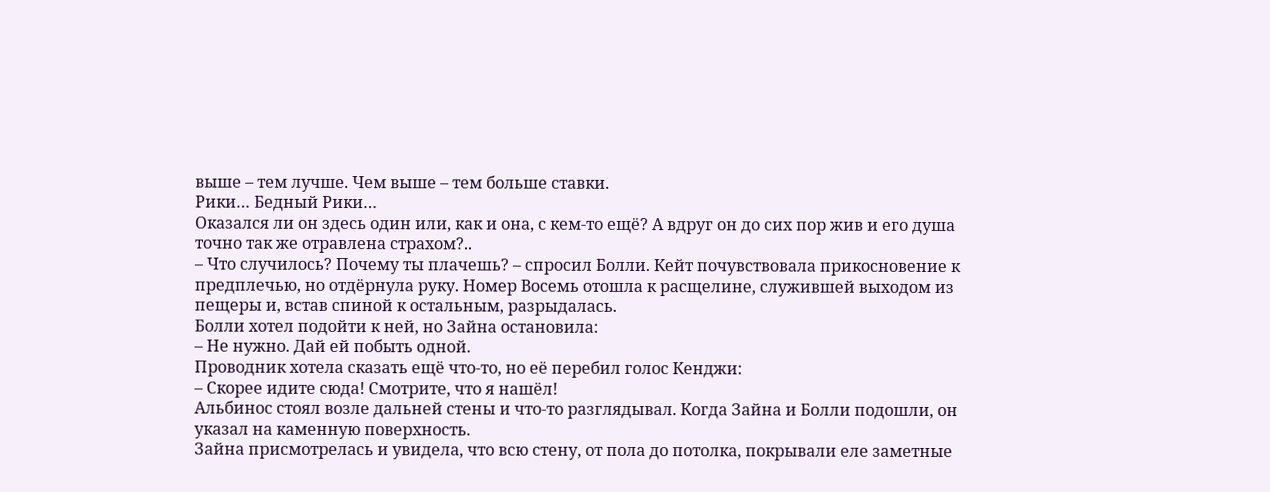выше – тем лучше. Чем выше – тем больше ставки.
Рики… Бедный Рики…
Оказался ли он здесь один или, как и она, с кем-то ещё? А вдруг он до сих пор жив и его душа точно так же отравлена страхом?..
– Что случилось? Почему ты плачешь? – спросил Болли. Кейт почувствовала прикосновение к предплечью, но отдёрнула руку. Номер Восемь отошла к расщелине, служившей выходом из пещеры и, встав спиной к остальным, разрыдалась.
Болли хотел подойти к ней, но Зайна остановила:
– Не нужно. Дай ей побыть одной.
Проводник хотела сказать ещё что-то, но её перебил голос Кенджи:
– Скорее идите сюда! Смотрите, что я нашёл!
Альбинос стоял возле дальней стены и что-то разглядывал. Когда Зайна и Болли подошли, он указал на каменную поверхность.
Зайна присмотрелась и увидела, что всю стену, от пола до потолка, покрывали еле заметные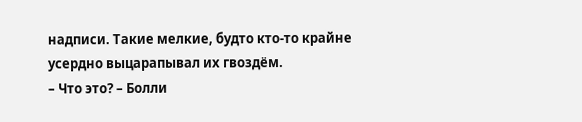надписи. Такие мелкие, будто кто-то крайне усердно выцарапывал их гвоздём.
– Что это? – Болли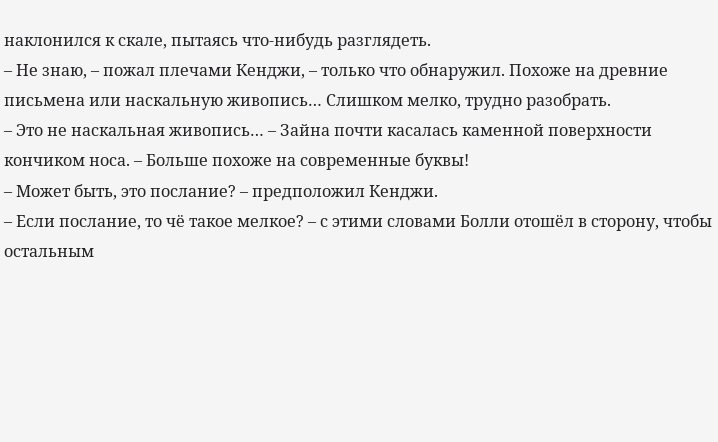наклонился к скале, пытаясь что-нибудь разглядеть.
– Не знаю, – пожал плечами Кенджи, – только что обнаружил. Похоже на древние письмена или наскальную живопись… Слишком мелко, трудно разобрать.
– Это не наскальная живопись… – Зайна почти касалась каменной поверхности кончиком носа. – Больше похоже на современные буквы!
– Может быть, это послание? – предположил Кенджи.
– Если послание, то чё такое мелкое? – с этими словами Болли отошёл в сторону, чтобы остальным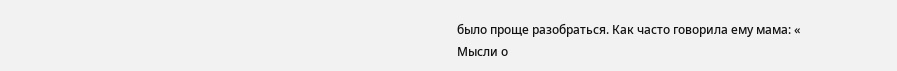было проще разобраться. Как часто говорила ему мама: «
Мысли о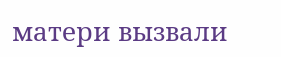матери вызвали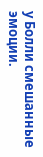у Болли смешанные эмоции.